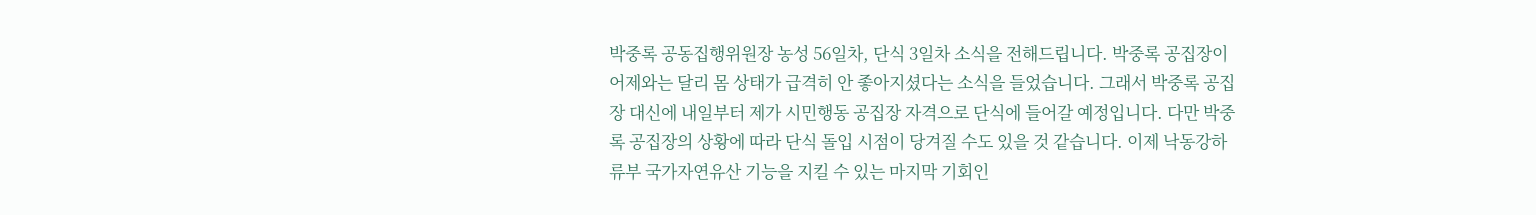박중록 공동집행위원장 농성 56일차, 단식 3일차 소식을 전해드립니다. 박중록 공집장이 어제와는 달리 몸 상태가 급격히 안 좋아지셨다는 소식을 들었습니다. 그래서 박중록 공집장 대신에 내일부터 제가 시민행동 공집장 자격으로 단식에 들어갈 예정입니다. 다만 박중록 공집장의 상황에 따라 단식 돌입 시점이 당겨질 수도 있을 것 같습니다. 이제 낙동강하류부 국가자연유산 기능을 지킬 수 있는 마지막 기회인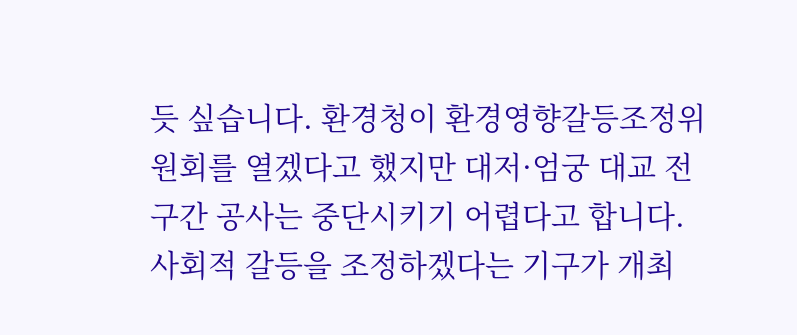듯 싶습니다. 환경청이 환경영향갈등조정위원회를 열겠다고 했지만 대저·엄궁 대교 전구간 공사는 중단시키기 어렵다고 합니다. 사회적 갈등을 조정하겠다는 기구가 개최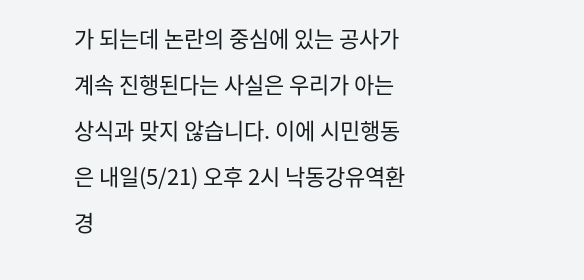가 되는데 논란의 중심에 있는 공사가 계속 진행된다는 사실은 우리가 아는 상식과 맞지 않습니다. 이에 시민행동은 내일(5/21) 오후 2시 낙동강유역환경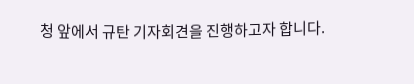청 앞에서 규탄 기자회견을 진행하고자 합니다.